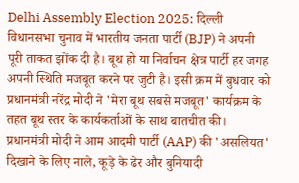Delhi Assembly Election 2025: दिल्ली विधानसभा चुनाव में भारतीय जनता पार्टी (BJP) ने अपनी पूरी ताकत झोंक दी है। बूथ हो या निर्वाचन क्षेत्र पार्टी हर जगह अपनी स्थिति मजबूत करने पर जुटी है। इसी क्रम में बुधवार को प्रधानमंत्री नरेंद्र मोदी ने 'मेरा बूथ सबसे मजबूत' कार्यक्रम के तहत बूथ स्तर के कार्यकर्ताओं के साथ बातचीत की। प्रधानमंत्री मोदी ने आम आदमी पार्टी (AAP) की 'असलियत' दिखाने के लिए नाले, कूड़े के ढेर और बुनियादी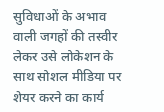सुविधाओं के अभाव वाली जगहों की तस्वीर लेकर उसे लोकेशन के साथ सोशल मीडिया पर शेयर करने का कार्य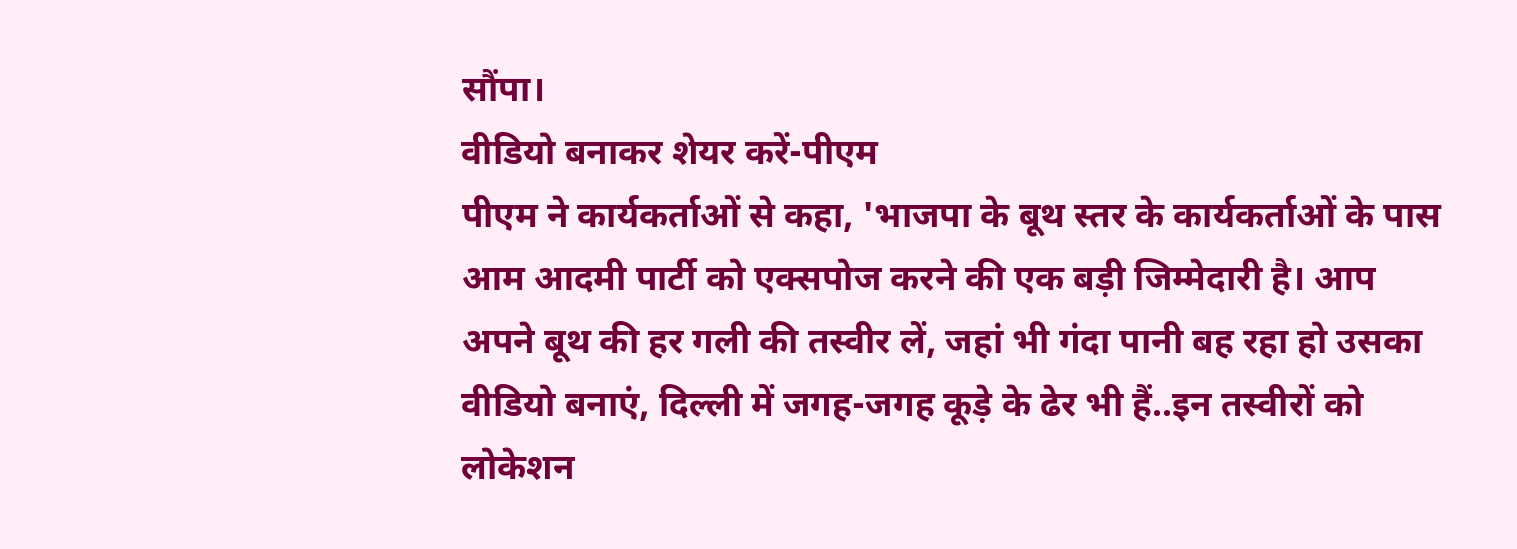सौंपा।
वीडियो बनाकर शेयर करें-पीएम
पीएम ने कार्यकर्ताओं से कहा, 'भाजपा के बूथ स्तर के कार्यकर्ताओं के पास आम आदमी पार्टी को एक्सपोज करने की एक बड़ी जिम्मेदारी है। आप अपने बूथ की हर गली की तस्वीर लें, जहां भी गंदा पानी बह रहा हो उसका वीडियो बनाएं, दिल्ली में जगह-जगह कूड़े के ढेर भी हैं..इन तस्वीरों को लोकेशन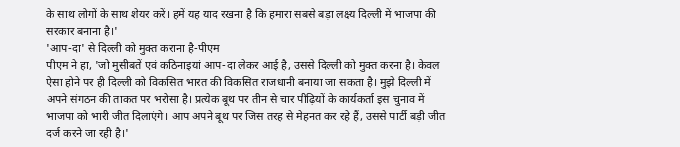के साथ लोगों के साथ शेयर करें। हमें यह याद रखना है कि हमारा सबसे बड़ा लक्ष्य दिल्ली में भाजपा की सरकार बनाना है।'
'आप-दा' से दिल्ली को मुक्त कराना है-पीएम
पीएम ने हा, 'जो मुसीबतें एवं कठिनाइयां आप-दा लेकर आई है, उससे दिल्ली को मुक्त करना है। केवल ऐसा होने पर ही दिल्ली को विकसित भारत की विकसित राजधानी बनाया जा सकता है। मुझे दिल्ली में अपने संगठन की ताकत पर भरोसा है। प्रत्येक बूथ पर तीन से चार पीढ़ियों के कार्यकर्ता इस चुनाव में भाजपा को भारी जीत दिलाएंगे। आप अपने बूथ पर जिस तरह से मेहनत कर रहे हैं, उससे पार्टी बड़ी जीत दर्ज करने जा रही है।'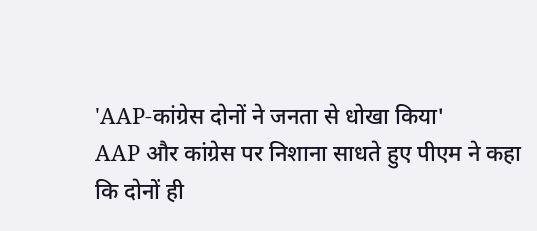'AAP-कांग्रेस दोनों ने जनता से धोखा किया'
AAP और कांग्रेस पर निशाना साधते हुए पीएम ने कहा कि दोनों ही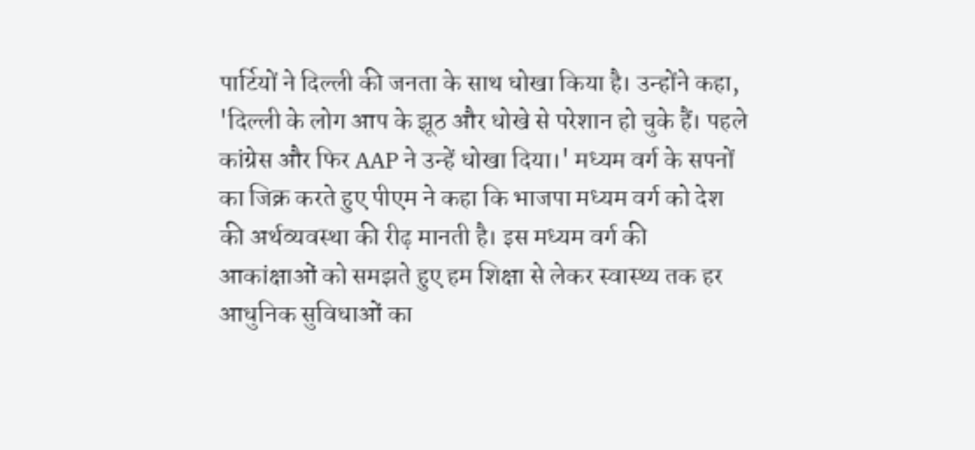पार्टियों ने दिल्ली की जनता के साथ धोखा किया है। उन्होंने कहा, 'दिल्ली के लोग आप के झूठ और धोखे से परेशान हो चुके हैं। पहले कांग्रेस और फिर AAP ने उन्हें धोखा दिया।' मध्यम वर्ग के सपनों का जिक्र करते हुए पीएम ने कहा कि भाजपा मध्यम वर्ग को देश की अर्थव्यवस्था की रीढ़ मानती है। इस मध्यम वर्ग की आकांक्षाओं को समझते हुए हम शिक्षा से लेकर स्वास्थ्य तक हर आधुनिक सुविधाओं का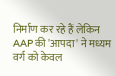निर्माण कर रहे हैं लेकिन AAP की 'आपदा' ने मध्यम वर्ग को केवल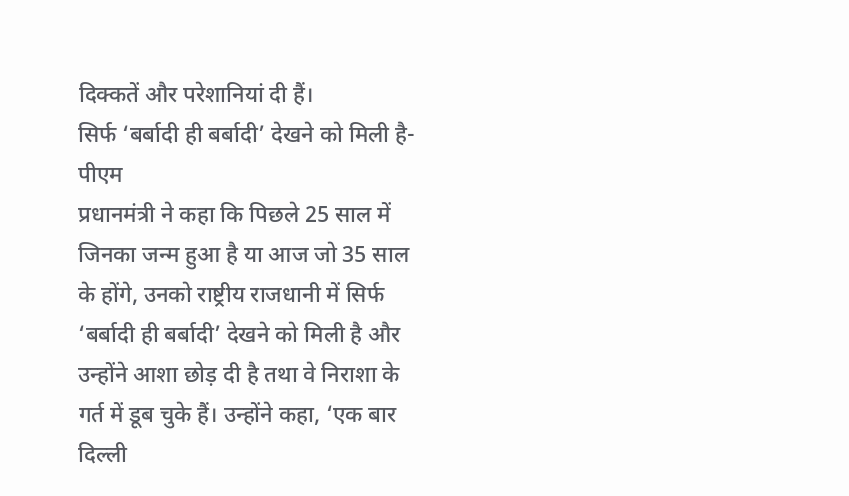दिक्कतें और परेशानियां दी हैं।
सिर्फ ‘बर्बादी ही बर्बादी’ देखने को मिली है-पीएम
प्रधानमंत्री ने कहा कि पिछले 25 साल में जिनका जन्म हुआ है या आज जो 35 साल के होंगे, उनको राष्ट्रीय राजधानी में सिर्फ ‘बर्बादी ही बर्बादी’ देखने को मिली है और उन्होंने आशा छोड़ दी है तथा वे निराशा के गर्त में डूब चुके हैं। उन्होंने कहा, ‘एक बार दिल्ली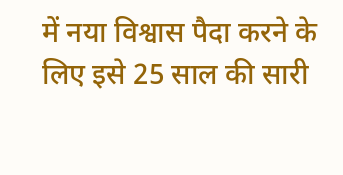में नया विश्वास पैदा करने के लिए इसे 25 साल की सारी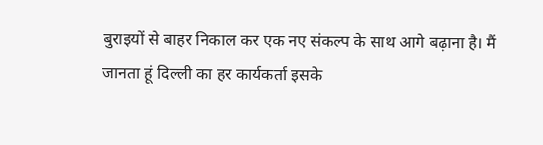बुराइयों से बाहर निकाल कर एक नए संकल्प के साथ आगे बढ़ाना है। मैं जानता हूं दिल्ली का हर कार्यकर्ता इसके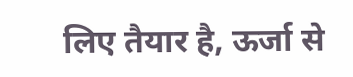लिए तैयार है, ऊर्जा से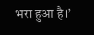भरा हुआ है।’